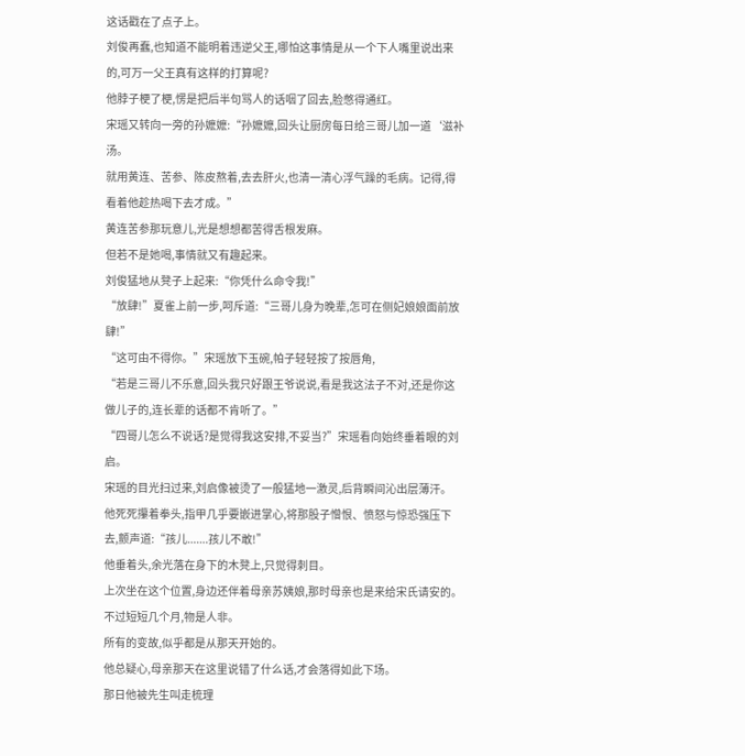这话戳在了点子上。
刘俊再蠢,也知道不能明着违逆父王,哪怕这事情是从一个下人嘴里说出来的,可万一父王真有这样的打算呢?
他脖子梗了梗,愣是把后半句骂人的话咽了回去,脸憋得通红。
宋瑶又转向一旁的孙嬷嬷:“孙嬷嬷,回头让厨房每日给三哥儿加一道‘滋补汤。
就用黄连、苦参、陈皮熬着,去去肝火,也清一清心浮气躁的毛病。记得,得看着他趁热喝下去才成。”
黄连苦参那玩意儿,光是想想都苦得舌根发麻。
但若不是她喝,事情就又有趣起来。
刘俊猛地从凳子上起来:“你凭什么命令我!”
“放肆!”夏雀上前一步,呵斥道:“三哥儿身为晚辈,怎可在侧妃娘娘面前放肆!”
“这可由不得你。”宋瑶放下玉碗,帕子轻轻按了按唇角,
“若是三哥儿不乐意,回头我只好跟王爷说说,看是我这法子不对,还是你这做儿子的,连长辈的话都不肯听了。”
“四哥儿怎么不说话?是觉得我这安排,不妥当?”宋瑶看向始终垂着眼的刘启。
宋瑶的目光扫过来,刘启像被烫了一般猛地一激灵,后背瞬间沁出层薄汗。
他死死攥着拳头,指甲几乎要嵌进掌心,将那股子憎恨、愤怒与惊恐强压下去,颤声道:“孩儿.......孩儿不敢!”
他垂着头,余光落在身下的木凳上,只觉得刺目。
上次坐在这个位置,身边还伴着母亲苏姨娘,那时母亲也是来给宋氏请安的。
不过短短几个月,物是人非。
所有的变故,似乎都是从那天开始的。
他总疑心,母亲那天在这里说错了什么话,才会落得如此下场。
那日他被先生叫走梳理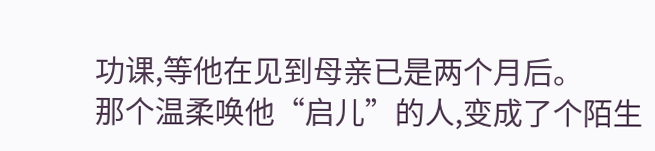功课,等他在见到母亲已是两个月后。
那个温柔唤他“启儿”的人,变成了个陌生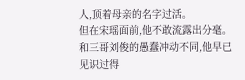人,顶着母亲的名字过活。
但在宋瑶面前,他不敢流露出分毫。
和三哥刘俊的愚蠢冲动不同,他早已见识过得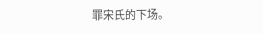罪宋氏的下场。